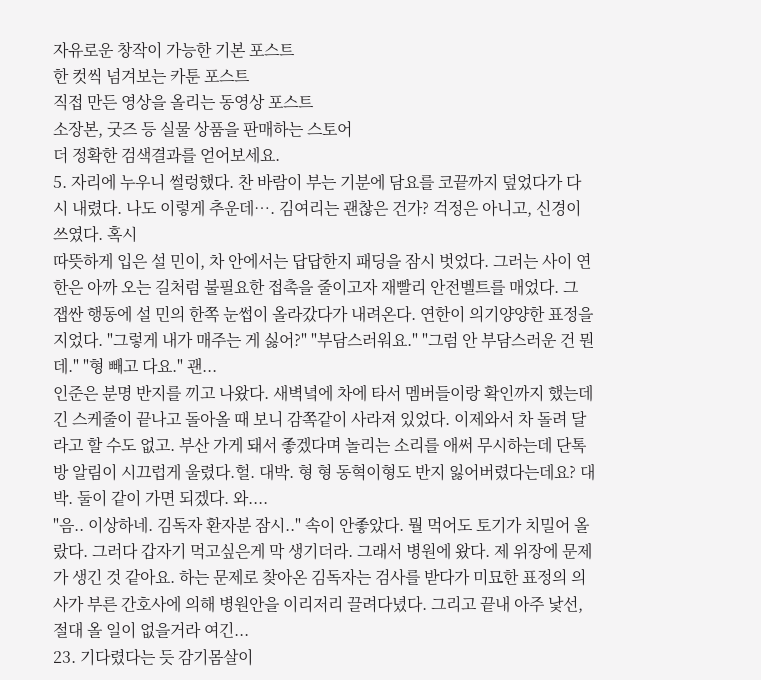자유로운 창작이 가능한 기본 포스트
한 컷씩 넘겨보는 카툰 포스트
직접 만든 영상을 올리는 동영상 포스트
소장본, 굿즈 등 실물 상품을 판매하는 스토어
더 정확한 검색결과를 얻어보세요.
5. 자리에 누우니 썰렁했다. 찬 바람이 부는 기분에 담요를 코끝까지 덮었다가 다시 내렸다. 나도 이렇게 추운데…. 김여리는 괜찮은 건가? 걱정은 아니고, 신경이 쓰였다. 혹시
따뜻하게 입은 설 민이, 차 안에서는 답답한지 패딩을 잠시 벗었다. 그러는 사이 연한은 아까 오는 길처럼 불필요한 접촉을 줄이고자 재빨리 안전벨트를 매었다. 그 잽싼 행동에 설 민의 한쪽 눈썹이 올라갔다가 내려온다. 연한이 의기양양한 표정을 지었다. "그렇게 내가 매주는 게 싫어?" "부담스러워요." "그럼 안 부담스러운 건 뭔데." "형 빼고 다요." 괜...
인준은 분명 반지를 끼고 나왔다. 새벽녘에 차에 타서 멤버들이랑 확인까지 했는데 긴 스케줄이 끝나고 돌아올 때 보니 감쪽같이 사라져 있었다. 이제와서 차 돌려 달라고 할 수도 없고. 부산 가게 돼서 좋겠다며 놀리는 소리를 애써 무시하는데 단톡방 알림이 시끄럽게 울렸다.헐. 대박. 형 형 동혁이형도 반지 잃어버렸다는데요? 대박. 둘이 같이 가면 되겠다. 와....
"음.. 이상하네. 김독자 환자분 잠시.." 속이 안좋았다. 뭘 먹어도 토기가 치밀어 올랐다. 그러다 갑자기 먹고싶은게 막 생기더라. 그래서 병원에 왔다. 제 위장에 문제가 생긴 것 같아요. 하는 문제로 찾아온 김독자는 검사를 받다가 미묘한 표정의 의사가 부른 간호사에 의해 병원안을 이리저리 끌려다녔다. 그리고 끝내 아주 낯선, 절대 올 일이 없을거라 여긴...
23. 기다렸다는 듯 감기몸살이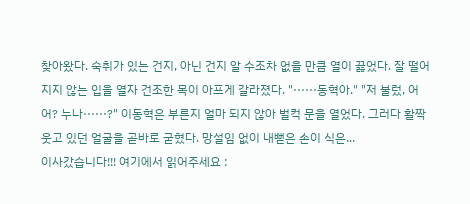찾아왔다. 숙취가 있는 건지, 아닌 건지 알 수조차 없을 만큼 열이 끓었다. 잘 떨어지지 않는 입을 열자 건조한 목이 아프게 갈라졌다. "······동혁아." "저 불렀, 어어? 누나······?" 이동혁은 부른지 얼마 되지 않아 벌컥 문을 열었다. 그러다 활짝 웃고 있던 얼굴을 곧바로 굳혔다. 망설임 없이 내뻗은 손이 식은...
이사갔습니다!!! 여기에서 읽어주세요 :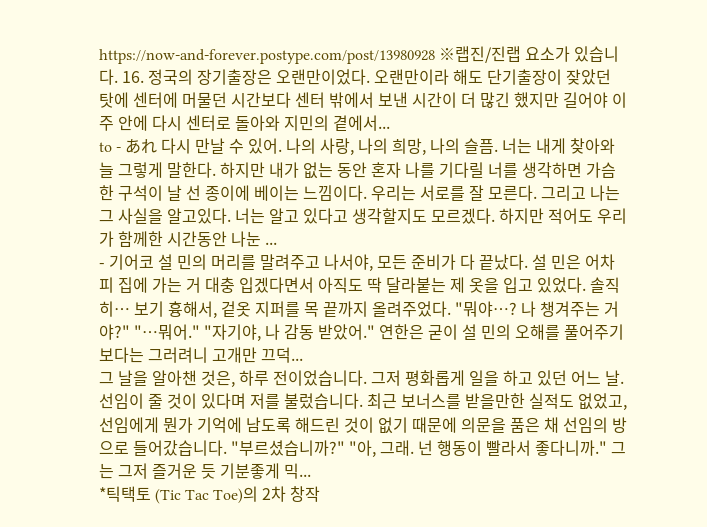https://now-and-forever.postype.com/post/13980928 ※랩진/진랩 요소가 있습니다. 16. 정국의 장기출장은 오랜만이었다. 오랜만이라 해도 단기출장이 잦았던 탓에 센터에 머물던 시간보다 센터 밖에서 보낸 시간이 더 많긴 했지만 길어야 이주 안에 다시 센터로 돌아와 지민의 곁에서...
to - あれ 다시 만날 수 있어. 나의 사랑, 나의 희망, 나의 슬픔. 너는 내게 찾아와 늘 그렇게 말한다. 하지만 내가 없는 동안 혼자 나를 기다릴 너를 생각하면 가슴 한 구석이 날 선 종이에 베이는 느낌이다. 우리는 서로를 잘 모른다. 그리고 나는 그 사실을 알고있다. 너는 알고 있다고 생각할지도 모르겠다. 하지만 적어도 우리가 함께한 시간동안 나눈 ...
- 기어코 설 민의 머리를 말려주고 나서야, 모든 준비가 다 끝났다. 설 민은 어차피 집에 가는 거 대충 입겠다면서 아직도 딱 달라붙는 제 옷을 입고 있었다. 솔직히… 보기 흉해서, 겉옷 지퍼를 목 끝까지 올려주었다. "뭐야…? 나 챙겨주는 거야?" "…뭐어." "자기야, 나 감동 받았어." 연한은 굳이 설 민의 오해를 풀어주기 보다는 그러려니 고개만 끄덕...
그 날을 알아챈 것은, 하루 전이었습니다. 그저 평화롭게 일을 하고 있던 어느 날. 선임이 줄 것이 있다며 저를 불렀습니다. 최근 보너스를 받을만한 실적도 없었고, 선임에게 뭔가 기억에 남도록 해드린 것이 없기 때문에 의문을 품은 채 선임의 방으로 들어갔습니다. "부르셨습니까?" "아, 그래. 넌 행동이 빨라서 좋다니까." 그는 그저 즐거운 듯 기분좋게 믹...
*틱택토 (Tic Tac Toe)의 2차 창작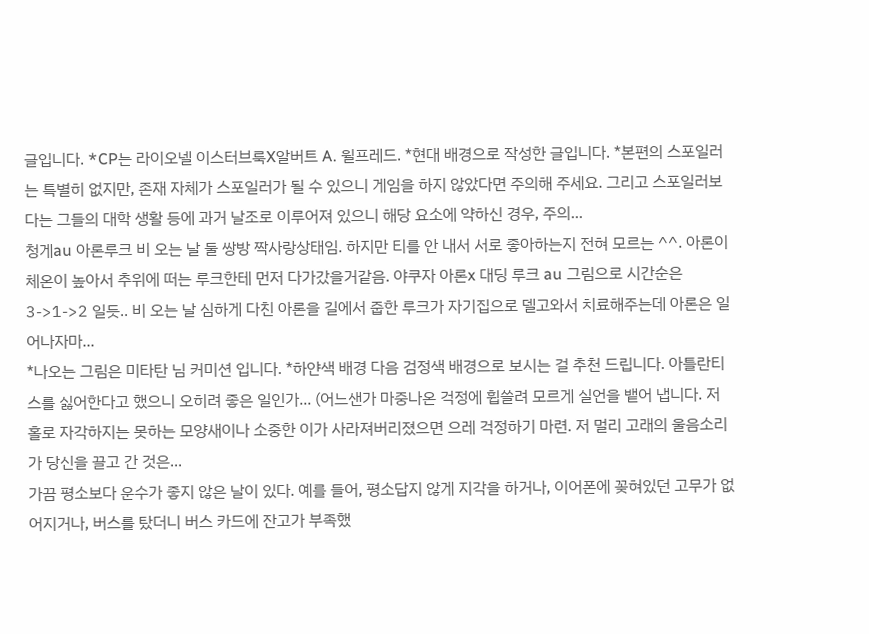글입니다. *CP는 라이오넬 이스터브룩X알버트 A. 윌프레드. *현대 배경으로 작성한 글입니다. *본편의 스포일러는 특별히 없지만, 존재 자체가 스포일러가 될 수 있으니 게임을 하지 않았다면 주의해 주세요. 그리고 스포일러보다는 그들의 대학 생활 등에 과거 날조로 이루어져 있으니 해당 요소에 약하신 경우, 주의...
청게au 아론루크 비 오는 날 둘 쌍방 짝사랑상태임. 하지만 티를 안 내서 서로 좋아하는지 전혀 모르는 ^^. 아론이 체온이 높아서 추위에 떠는 루크한테 먼저 다가갔을거같음. 야쿠자 아론x 대딩 루크 au 그림으로 시간순은 3->1->2 일듯.. 비 오는 날 심하게 다친 아론을 길에서 줍한 루크가 자기집으로 델고와서 치료해주는데 아론은 일어나자마...
*나오는 그림은 미타탄 님 커미션 입니다. *하얀색 배경 다음 검정색 배경으로 보시는 걸 추천 드립니다. 아틀란티스를 싫어한다고 했으니 오히려 좋은 일인가... (어느샌가 마중나온 걱정에 휩쓸려 모르게 실언을 뱉어 냅니다. 저 홀로 자각하지는 못하는 모양새이나 소중한 이가 사라져버리졌으면 으레 걱정하기 마련. 저 멀리 고래의 울음소리가 당신을 끌고 간 것은...
가끔 평소보다 운수가 좋지 않은 날이 있다. 예를 들어, 평소답지 않게 지각을 하거나, 이어폰에 꽂혀있던 고무가 없어지거나, 버스를 탔더니 버스 카드에 잔고가 부족했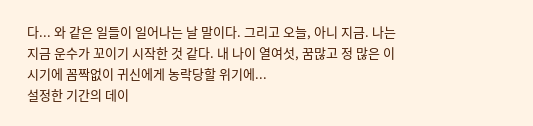다... 와 같은 일들이 일어나는 날 말이다. 그리고 오늘, 아니 지금. 나는 지금 운수가 꼬이기 시작한 것 같다. 내 나이 열여섯, 꿈많고 정 많은 이 시기에 꼼짝없이 귀신에게 농락당할 위기에...
설정한 기간의 데이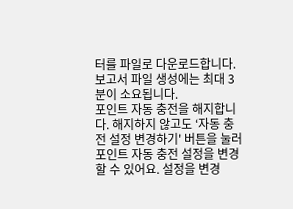터를 파일로 다운로드합니다. 보고서 파일 생성에는 최대 3분이 소요됩니다.
포인트 자동 충전을 해지합니다. 해지하지 않고도 ‘자동 충전 설정 변경하기' 버튼을 눌러 포인트 자동 충전 설정을 변경할 수 있어요. 설정을 변경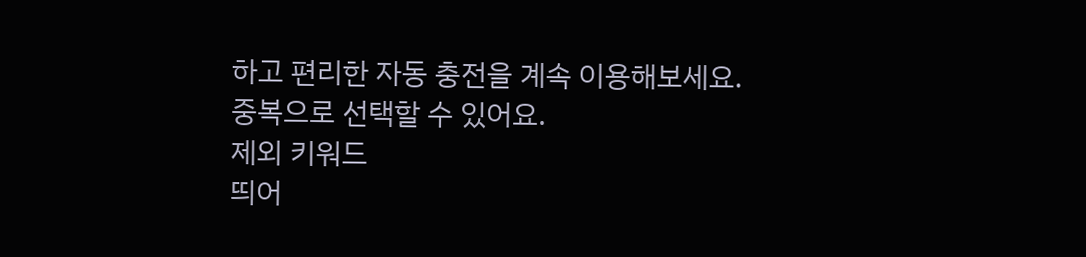하고 편리한 자동 충전을 계속 이용해보세요.
중복으로 선택할 수 있어요.
제외 키워드
띄어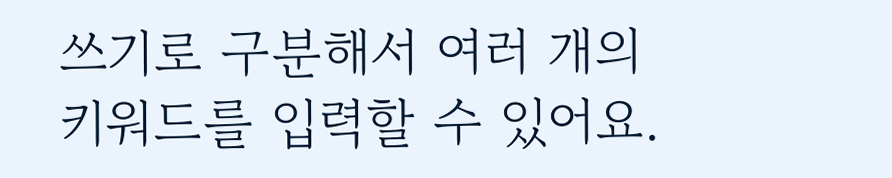쓰기로 구분해서 여러 개의 키워드를 입력할 수 있어요.